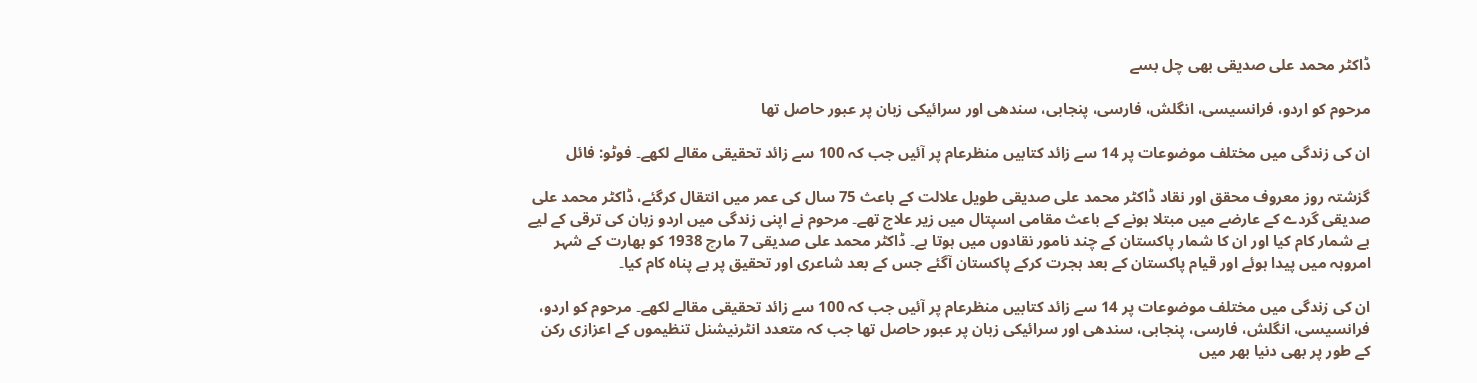ڈاکٹر محمد علی صدیقی بھی چل بسے

مرحوم کو اردو، فرانسیسی، انگلش، فارسی، پنجابی، سندھی اور سرائیکی زبان پر عبور حاصل تھا

ان کی زندگی میں مختلف موضوعات پر 14 سے زائد کتابیں منظرعام پر آئیں جب کہ 100 سے زائد تحقیقی مقالے لکھے۔ فوٹو: فائل

گزشتہ روز معروف محقق اور نقاد ڈاکٹر محمد علی صدیقی طویل علالت کے باعث 75 سال کی عمر میں انتقال کرگئے، ڈاکٹر محمد علی صدیقی گردے کے عارضے میں مبتلا ہونے کے باعث مقامی اسپتال میں زیر علاج تھے۔ مرحوم نے اپنی زندگی میں اردو زبان کی ترقی کے لیے بے شمار کام کیا اور ان کا شمار پاکستان کے چند نامور نقادوں میں ہوتا ہے۔ ڈاکٹر محمد علی صدیقی 7 مارچ 1938 کو بھارت کے شہر امروہہ میں پیدا ہوئے اور قیام پاکستان کے بعد ہجرت کرکے پاکستان آگئے جس کے بعد شاعری اور تحقیق پر بے پناہ کام کیا۔

ان کی زندگی میں مختلف موضوعات پر 14 سے زائد کتابیں منظرعام پر آئیں جب کہ 100 سے زائد تحقیقی مقالے لکھے۔ مرحوم کو اردو، فرانسیسی، انگلش، فارسی، پنجابی، سندھی اور سرائیکی زبان پر عبور حاصل تھا جب کہ متعدد انٹرنیشنل تنظیموں کے اعزازی رکن کے طور پر بھی دنیا بھر میں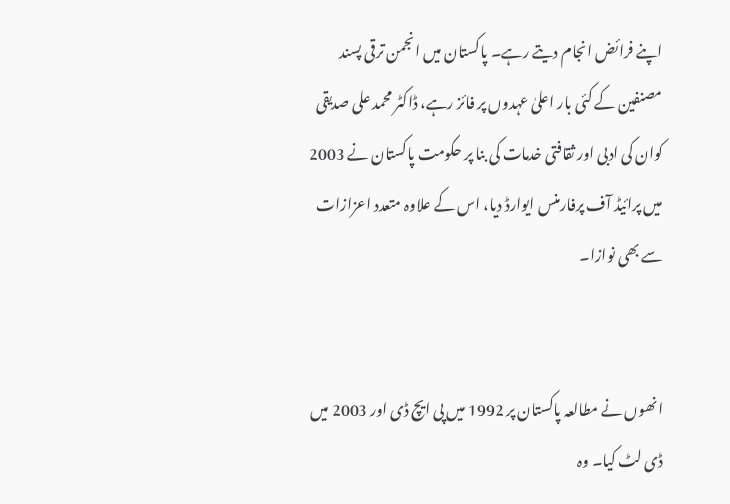اپنے فرائض انجام دیتے رہے۔ پاکستان میں انجمن ترقی پسند مصنفین کے کئی بار اعلیٰ عہدوں پر فائز رہے، ڈاکٹر محمد علی صدیقی کوان کی ادبی اور ثقافتی خدمات کی بنا پر حکومت پاکستان نے 2003 میں پرائیڈ آف پرفارمنس ایوارڈ دیا، اس کے علاوہ متعدد اعزازات سے بھی نوازا۔


انھوں نے مطالعہ پاکستان پر 1992 میں پی ایچ ڈی اور 2003 میں ڈی لٹ کیا۔ وہ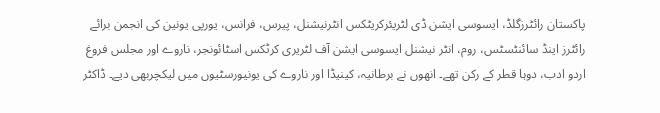پاکستان رائٹرزگلڈ، ایسوسی ایشن ڈی لٹریئرکریٹکس انٹرنیشنل، پیرس، فرانس، یورپی یونین کی انجمن برائے رائٹرز اینڈ سائنٹسٹس، روم، انٹر نیشنل ایسوسی ایشن آف لٹریری کرٹکس اسٹائونجر، ناروے اور مجلس فروغ اردو ادب، دوہا قطر کے رکن تھے۔ انھوں نے برطانیہ، کینیڈا اور ناروے کی یونیورسٹیوں میں لیکچربھی دیے۔ ڈاکٹر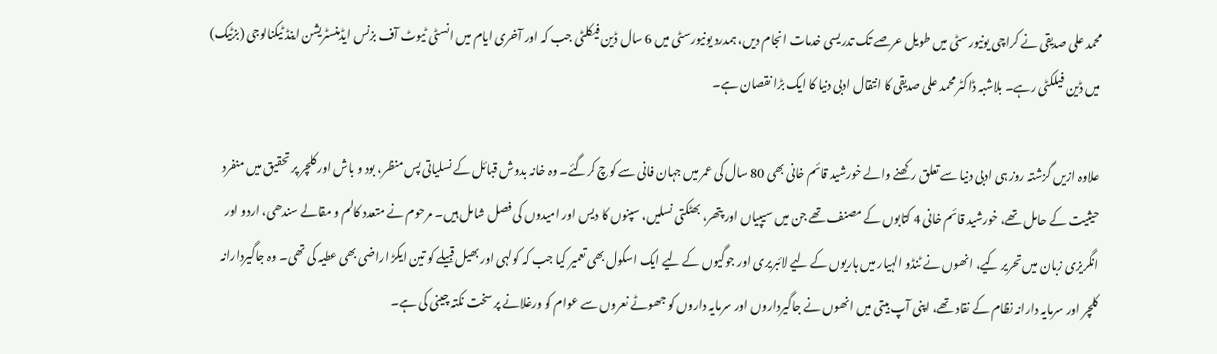محمد علی صدیقی نے کراچی یونیورسٹی میں طویل عرصے تک تدریسی خدمات انجام دیں، ہمدرد یونیورسٹی میں 6 سال ڈین فیکلٹی جب کہ اور آخری ایام میں انسٹی ٹیوٹ آف بزنس ایڈمنسٹریشن اینڈ ٹیکنالوجی (بزٹیک) میں ڈین فیلکٹی رہے۔ بلاشبہ ڈاکٹر محمد علی صدیقی کا انتقال ادبی دنیا کا ایک بڑا نقصان ہے۔

علاوہ ازیں گزشتہ روز ہی ادبی دنیا سے تعلق رکھنے والے خورشید قائم خانی بھی 80 سال کی عمر میں جہان فانی سے کوچ کرگئے۔ وہ خانہ بدوش قبائل کے نسلیاتی پس منظر، بود و باش اور کلچر پر تحقیق میں منفرد حیثیت کے حامل تھے، خورشید قائم خانی 4 کتابوں کے مصنف تھے جن میں سیپیاں اور پتھر، بھٹکتی نسلیں، سپنوں کا دیس اور امیدوں کی فصل شامل ہیں۔ مرحوم نے متعدد کالم و مقالے سندھی، اردو اور انگریزی زبان میں تحریر کیے، انھوں نے ٹنڈو الہیار میں ہاریوں کے لیے لائبریری اور جوگیوں کے لیے ایک اسکول بھی تعمیر کیا جب کہ کولہی اور بھیل قبیلے کو تین ایکڑ اراضی بھی عطیہ کی تھی۔ وہ جاگیردارانہ کلچر اور سرمایہ دارانہ نظام کے نقاد تھے، اپنی آپ بیتی میں انھوں نے جاگیرداروں اور سرمایہ داروں کو جھوٹے نعروں سے عوام کو ورغلانے پر سخت نکتہ چینی کی ہے۔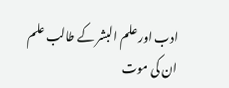ادب اور علم البشر کے طالب علم ان کی موت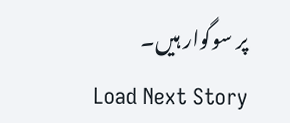پر سوگوار ہیں۔
Load Next Story